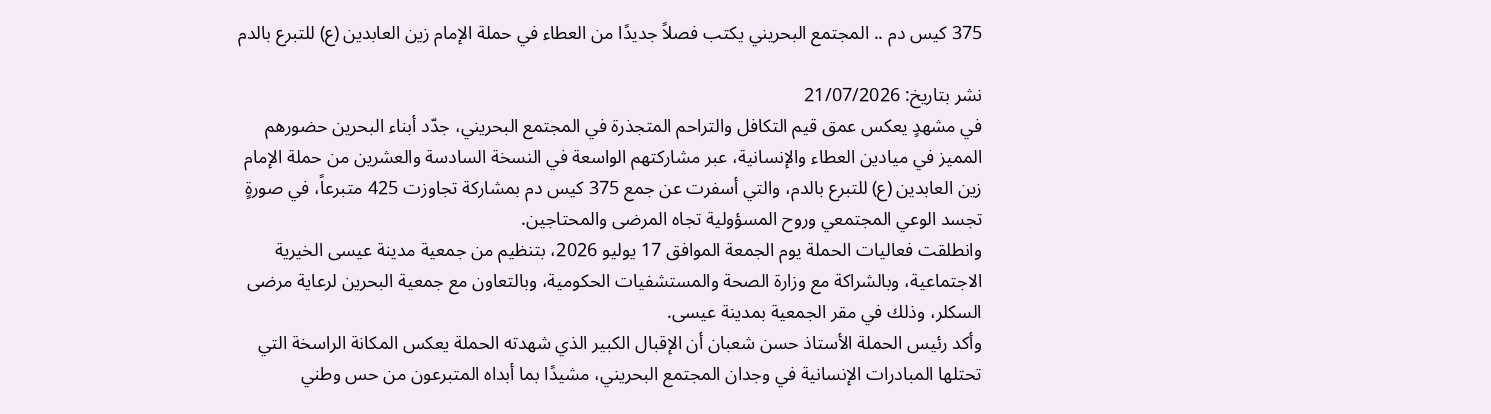375 كيس دم .. المجتمع البحريني يكتب فصلاً جديدًا من العطاء في حملة الإمام زين العابدين (ع) للتبرع بالدم

نشر بتاريخ: 21/07/2026
في مشهدٍ يعكس عمق قيم التكافل والتراحم المتجذرة في المجتمع البحريني، جدّد أبناء البحرين حضورهم المميز في ميادين العطاء والإنسانية، عبر مشاركتهم الواسعة في النسخة السادسة والعشرين من حملة الإمام زين العابدين (ع) للتبرع بالدم، والتي أسفرت عن جمع 375 كيس دم بمشاركة تجاوزت 425 متبرعاً، في صورةٍ تجسد الوعي المجتمعي وروح المسؤولية تجاه المرضى والمحتاجين.
وانطلقت فعاليات الحملة يوم الجمعة الموافق 17 يوليو 2026، بتنظيم من جمعية مدينة عيسى الخيرية الاجتماعية، وبالشراكة مع وزارة الصحة والمستشفيات الحكومية، وبالتعاون مع جمعية البحرين لرعاية مرضى السكلر، وذلك في مقر الجمعية بمدينة عيسى.
وأكد رئيس الحملة الأستاذ حسن شعبان أن الإقبال الكبير الذي شهدته الحملة يعكس المكانة الراسخة التي تحتلها المبادرات الإنسانية في وجدان المجتمع البحريني، مشيدًا بما أبداه المتبرعون من حس وطني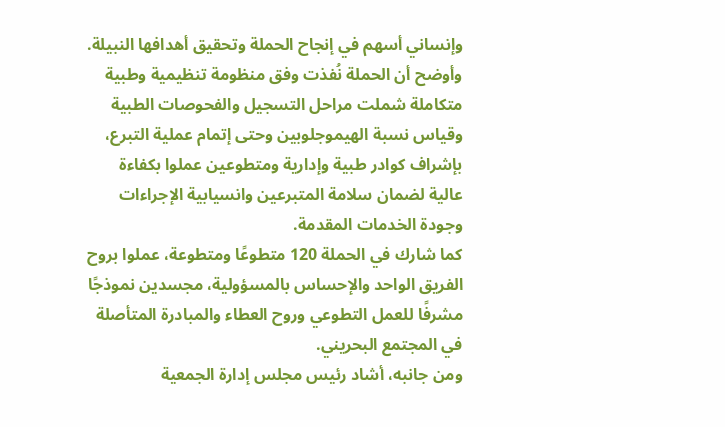وإنساني أسهم في إنجاح الحملة وتحقيق أهدافها النبيلة.
وأوضح أن الحملة نُفذت وفق منظومة تنظيمية وطبية متكاملة شملت مراحل التسجيل والفحوصات الطبية وقياس نسبة الهيموجلوبين وحتى إتمام عملية التبرع، بإشراف كوادر طبية وإدارية ومتطوعين عملوا بكفاءة عالية لضمان سلامة المتبرعين وانسيابية الإجراءات وجودة الخدمات المقدمة.
كما شارك في الحملة 120 متطوعًا ومتطوعة، عملوا بروح الفريق الواحد والإحساس بالمسؤولية، مجسدين نموذجًا مشرفًا للعمل التطوعي وروح العطاء والمبادرة المتأصلة في المجتمع البحريني.
ومن جانبه، أشاد رئيس مجلس إدارة الجمعية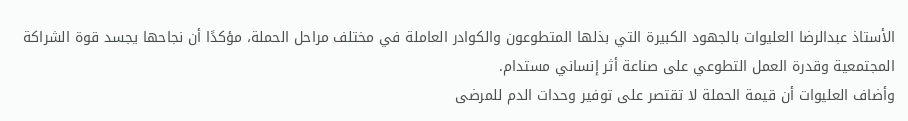الأستاذ عبدالرضا العليوات بالجهود الكبيرة التي بذلها المتطوعون والكوادر العاملة في مختلف مراحل الحملة، مؤكدًا أن نجاحها يجسد قوة الشراكة المجتمعية وقدرة العمل التطوعي على صناعة أثر إنساني مستدام.
وأضاف العليوات أن قيمة الحملة لا تقتصر على توفير وحدات الدم للمرضى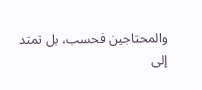والمحتاجين فحسب، بل تمتد إلى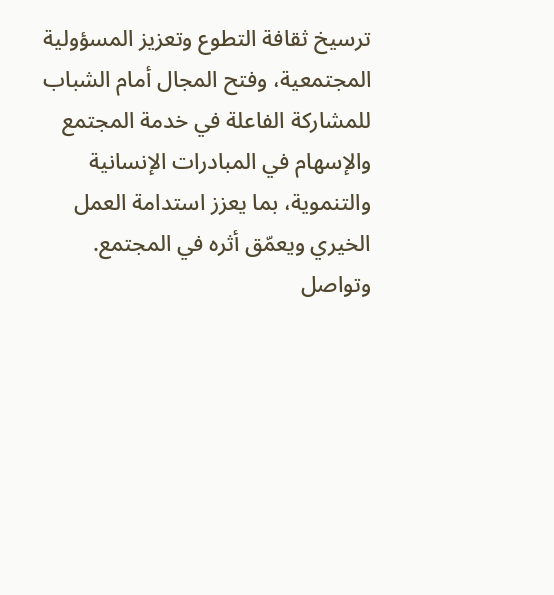ترسيخ ثقافة التطوع وتعزيز المسؤولية المجتمعية، وفتح المجال أمام الشباب للمشاركة الفاعلة في خدمة المجتمع والإسهام في المبادرات الإنسانية والتنموية، بما يعزز استدامة العمل الخيري ويعمّق أثره في المجتمع.
وتواصل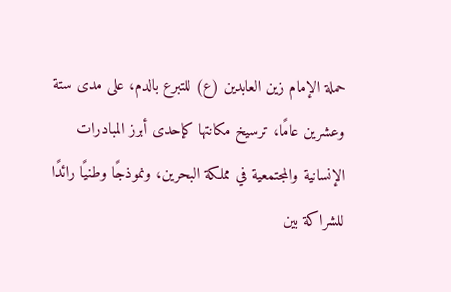حملة الإمام زين العابدين (ع) للتبرع بالدم، على مدى ستة وعشرين عامًا، ترسيخ مكانتها كإحدى أبرز المبادرات الإنسانية والمجتمعية في مملكة البحرين، ونموذجًا وطنيًا رائدًا للشراكة بين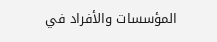المؤسسات والأفراد في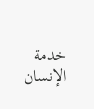خدمة الإنسان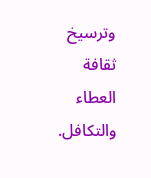وترسيخ ثقافة العطاء والتكافل.